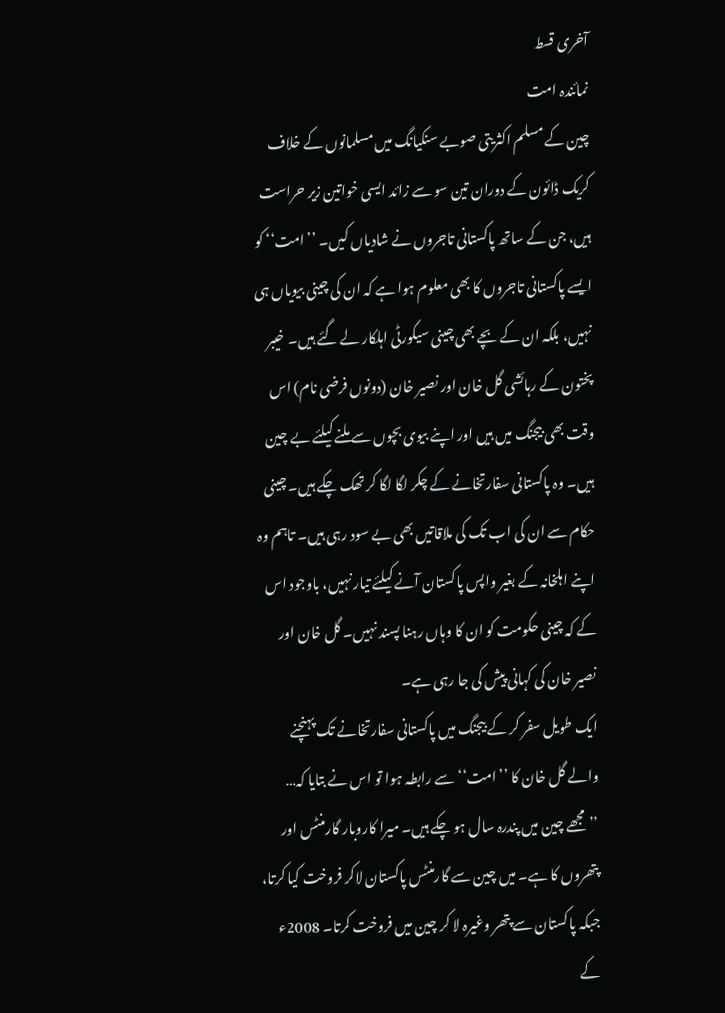آخری قسط
نمائندہ امت
چین کے مسلم اکثریتی صوبے سنکیانگ میں مسلمانوں کے خلاف کریک ڈائون کے دوران تین سو سے زائد ایسی خواتین زیر حراست ہیں، جن کے ساتھ پاکستانی تاجروں نے شادیاں کیں۔ ’’امت‘‘ کو ایسے پاکستانی تاجروں کا بھی معلوم ہوا ہے کہ ان کی چینی بیویاں ہی نہیں، بلکہ ان کے بچے بھی چینی سیکورٹی اہلکار لے گئے ہیں۔ خیبر پختون کے رہائشی گل خان اور نصیر خان (دونوں فرضی نام) اس وقت بھی بیجنگ میں ہیں اور اپنے بیوی بچوں سے ملنے کیلئے بے چین ہیں۔ وہ پاکستانی سفارتخانے کے چکر لگا لگا کر تھک چکے ہیں۔ چینی حکام سے ان کی اب تک کی ملاقاتیں بھی بے سود رہی ہیں۔ تاہم وہ اپنے اہلخانہ کے بغیر واپس پاکستان آنے کیلئے تیار نہیں، باوجود اس کے کہ چینی حکومت کو ان کا وہاں رہنا پسند نہیں۔ گل خان اور نصیر خان کی کہانی پیش کی جا رہی ہے۔
ایک طویل سفر کر کے بیجنگ میں پاکستانی سفارتخانے تک پہنچنے والے گل خان کا ’’امت‘‘ سے رابطہ ہوا تو اس نے بتایا کہ… ’’مجھے چین میں پندرہ سال ہو چکے ہیں۔ میرا کاروبار گارمنٹس اور پتھروں کا ہے۔ میں چین سے گارمنٹس پاکستان لاکر فروخت کیا کرتا، جبکہ پاکستان سے پتھر وغیرہ لا کر چین میں فروخت کرتا۔ 2008ء کے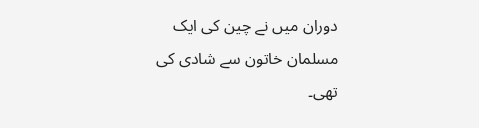دوران میں نے چین کی ایک مسلمان خاتون سے شادی کی تھی۔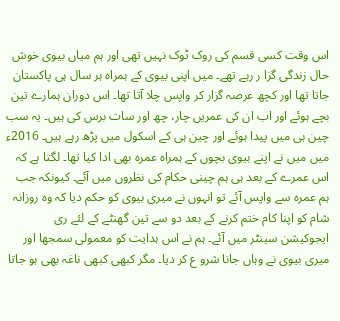اس وقت کسی قسم کی روک ٹوک نہیں تھی اور ہم میاں بیوی خوش حال زندگی گزا ر رہے تھے۔ میں اپنی بیوی کے ہمراہ ہر سال ہی پاکستان جاتا تھا اور کچھ عرصہ گزار کر واپس چلا آتا تھا۔ اس دوران ہمارے تین بچے ہوئے اور اب ان کی عمریں چار، چھ اور سات برس کی ہیں۔ یہ سب چین ہی میں پیدا ہوئے اور چین ہی کے اسکول میں پڑھ رہے ہیں۔ 2016ء میں میں نے اپنے بیوی بچوں کے ہمراہ عمرہ بھی ادا کیا تھا۔ لگتا ہے کہ اس عمرے کے بعد ہی ہم چینی حکام کی نظروں میں آئے۔ کیونکہ جب ہم عمرہ سے واپس آئے تو انہوں نے میری بیوی کو حکم دیا کہ وہ روزانہ شام کو اپنا کام ختم کرنے کے بعد دو سے تین گھنٹے کے لئے ری ایجوکیشن سینٹر میں آئے۔ ہم نے اس ہدایت کو معمولی سمجھا اور میری بیوی نے وہاں جانا شرو ع کر دیا۔ مگر کبھی کبھی ناغہ بھی ہو جاتا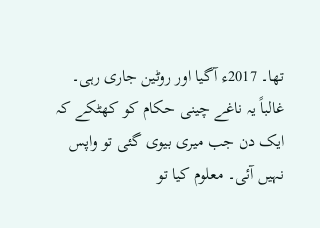تھا۔ 2017ء آگیا اور روٹین جاری رہی۔ غالباً یہ ناغے چینی حکام کو کھٹکے کہ ایک دن جب میری بیوی گئی تو واپس نہیں آئی۔ معلوم کیا تو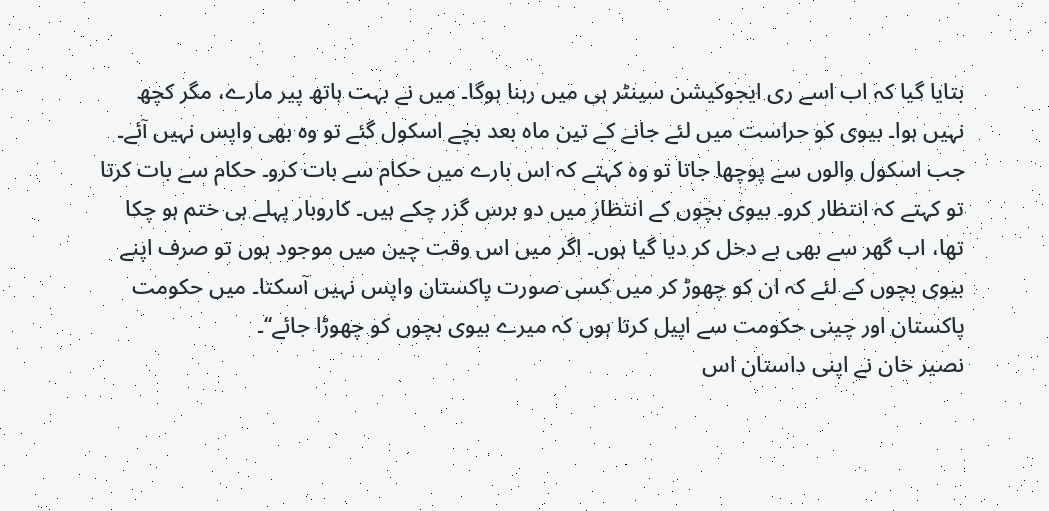بتایا گیا کہ اب اسے ری ایجوکیشن سینٹر ہی میں رہنا ہوگا۔ میں نے بہت ہاتھ پیر مارے، مگر کچھ نہیں ہوا۔ بیوی کو حراست میں لئے جانے کے تین ماہ بعد بچے اسکول گئے تو وہ بھی واپس نہیں آئے۔ جب اسکول والوں سے پوچھا جاتا تو وہ کہتے کہ اس بارے میں حکام سے بات کرو۔ حکام سے بات کرتا تو کہتے کہ انتظار کرو۔ بیوی بچوں کے انتظار میں دو برس گزر چکے ہیں۔ کاروبار پہلے ہی ختم ہو چکا تھا، اب گھر سے بھی بے دخل کر دیا گیا ہوں۔ اگر میں اس وقت چین میں موجود ہوں تو صرف اپنے بیوی بچوں کے لئے کہ ان کو چھوڑ کر میں کسی صورت پاکستان واپس نہیں آسکتا۔ میں حکومت پاکستان اور چینی حکومت سے اپیل کرتا ہوں کہ میرے بیوی بچوں کو چھوڑا جائے‘‘۔
نصیر خان نے اپنی داستان اس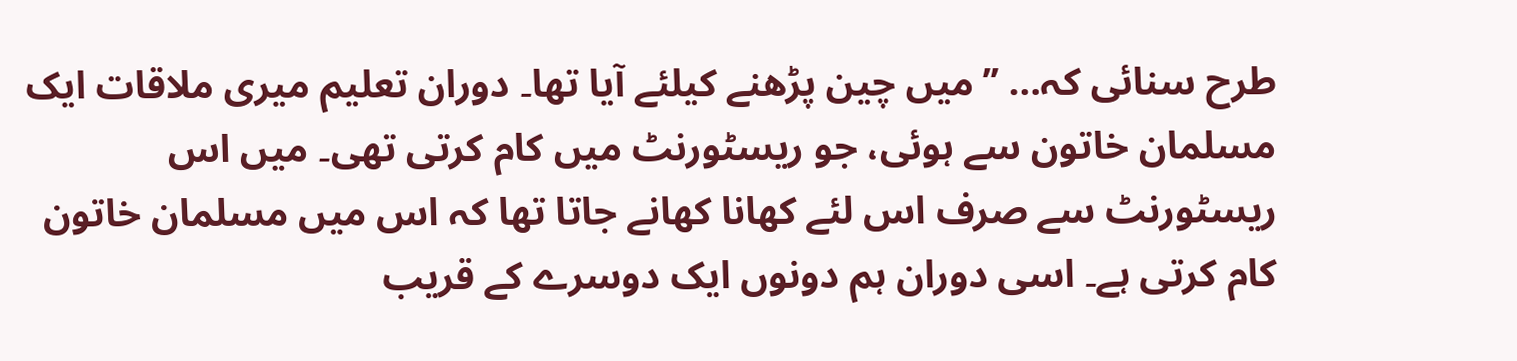طرح سنائی کہ… ’’میں چین پڑھنے کیلئے آیا تھا۔ دوران تعلیم میری ملاقات ایک مسلمان خاتون سے ہوئی، جو ریسٹورنٹ میں کام کرتی تھی۔ میں اس ریسٹورنٹ سے صرف اس لئے کھانا کھانے جاتا تھا کہ اس میں مسلمان خاتون کام کرتی ہے۔ اسی دوران ہم دونوں ایک دوسرے کے قریب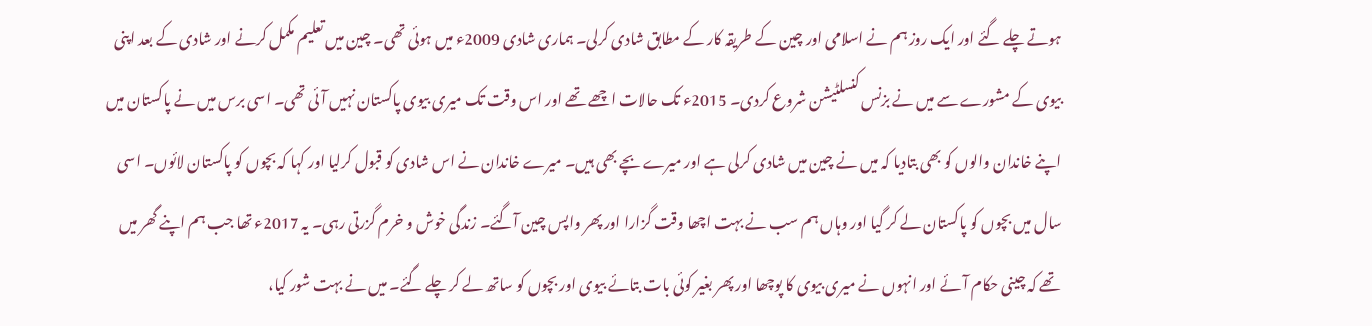ہوتے چلے گئے اور ایک روز ہم نے اسلامی اور چین کے طریقہ کار کے مطابق شادی کرلی۔ ہماری شادی 2009ء میں ہوئی تھی۔ چین میں تعلیم مکمل کرنے اور شادی کے بعد اپنی بیوی کے مشورے سے میں نے بزنس کنسلٹیشن شروع کردی۔ 2015ء تک حالات اچھے تھے اور اس وقت تک میری بیوی پاکستان نہیں آئی تھی۔ اسی برس میں نے پاکستان میں اپنے خاندان والوں کو بھی بتادیا کہ میں نے چین میں شادی کرلی ہے اور میرے بچے بھی ہیں۔ میرے خاندان نے اس شادی کو قبول کرلیا اور کہا کہ بچوں کو پاکستان لائوں۔ اسی سال میں بچوں کو پاکستان لے کر گیا اور وہاں ہم سب نے بہت اچھا وقت گزارا اور پھر واپس چین آگئے۔ زندگی خوش و خرم گزرتی رہی۔ یہ 2017ء تھا جب ہم اپنے گھر میں تھے کہ چینی حکام آئے اور انہوں نے میری بیوی کا پوچھا اور پھر بغیر کوئی بات بتائے بیوی اور بچوں کو ساتھ لے کر چلے گئے۔ میں نے بہت شور کیا،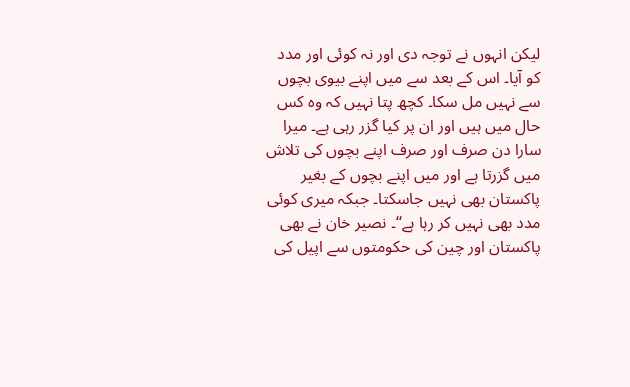لیکن انہوں نے توجہ دی اور نہ کوئی اور مدد کو آیا۔ اس کے بعد سے میں اپنے بیوی بچوں سے نہیں مل سکا۔ کچھ پتا نہیں کہ وہ کس حال میں ہیں اور ان پر کیا گزر رہی ہے۔ میرا سارا دن صرف اور صرف اپنے بچوں کی تلاش میں گزرتا ہے اور میں اپنے بچوں کے بغیر پاکستان بھی نہیں جاسکتا۔ جبکہ میری کوئی مدد بھی نہیں کر رہا ہے‘‘۔ نصیر خان نے بھی پاکستان اور چین کی حکومتوں سے اپیل کی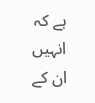ہے کہ انہیں ان کے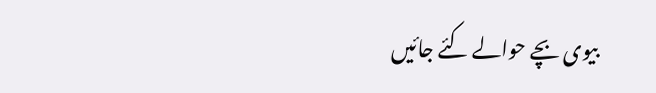بیوی بچے حوالے کئے جائیں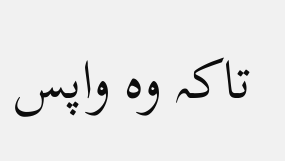تاکہ وہ واپس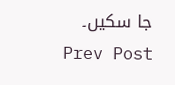جا سکیں۔
Prev Post